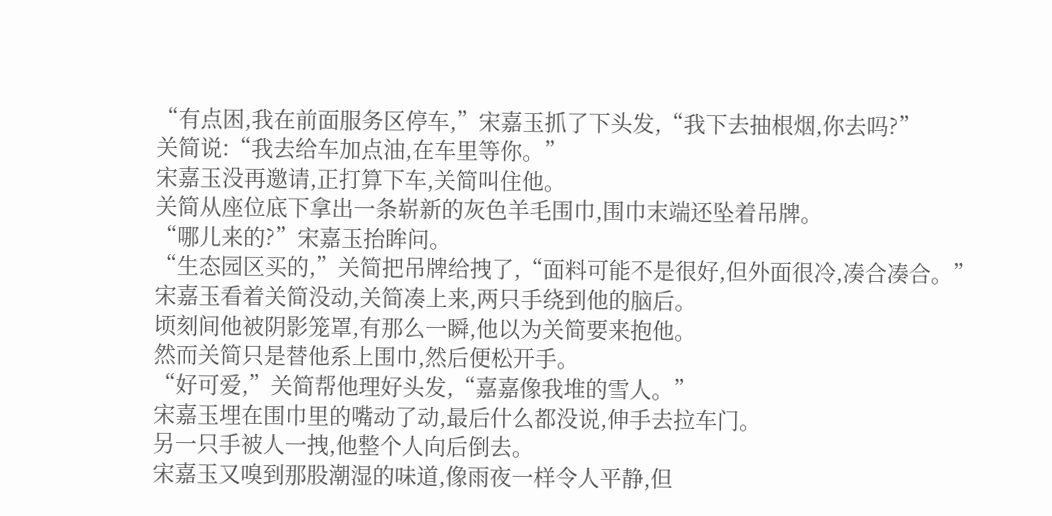“有点困,我在前面服务区停车,”宋嘉玉抓了下头发,“我下去抽根烟,你去吗?”
关简说:“我去给车加点油,在车里等你。”
宋嘉玉没再邀请,正打算下车,关简叫住他。
关简从座位底下拿出一条崭新的灰色羊毛围巾,围巾末端还坠着吊牌。
“哪儿来的?”宋嘉玉抬眸问。
“生态园区买的,”关简把吊牌给拽了,“面料可能不是很好,但外面很冷,凑合凑合。”
宋嘉玉看着关简没动,关简凑上来,两只手绕到他的脑后。
顷刻间他被阴影笼罩,有那么一瞬,他以为关简要来抱他。
然而关简只是替他系上围巾,然后便松开手。
“好可爱,”关简帮他理好头发,“嘉嘉像我堆的雪人。”
宋嘉玉埋在围巾里的嘴动了动,最后什么都没说,伸手去拉车门。
另一只手被人一拽,他整个人向后倒去。
宋嘉玉又嗅到那股潮湿的味道,像雨夜一样令人平静,但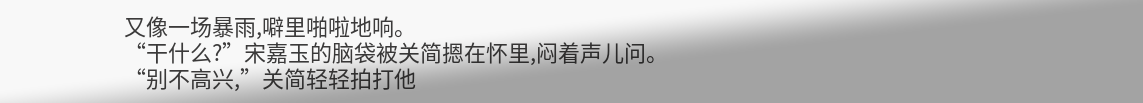又像一场暴雨,噼里啪啦地响。
“干什么?”宋嘉玉的脑袋被关简摁在怀里,闷着声儿问。
“别不高兴,”关简轻轻拍打他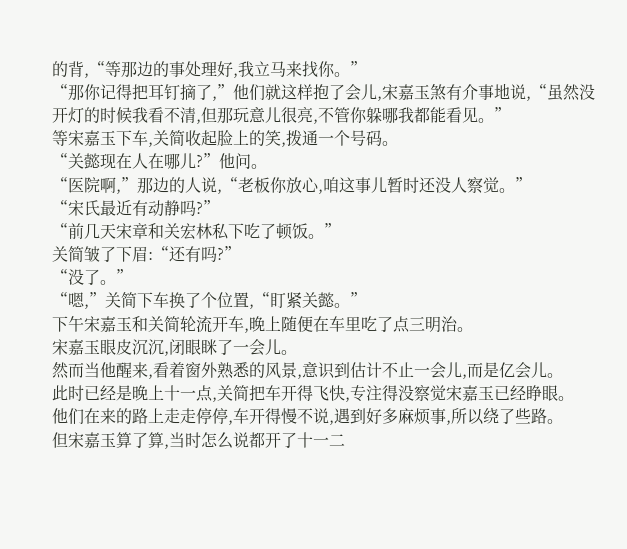的背,“等那边的事处理好,我立马来找你。”
“那你记得把耳钉摘了,”他们就这样抱了会儿,宋嘉玉煞有介事地说,“虽然没开灯的时候我看不清,但那玩意儿很亮,不管你躲哪我都能看见。”
等宋嘉玉下车,关简收起脸上的笑,拨通一个号码。
“关懿现在人在哪儿?”他问。
“医院啊,”那边的人说,“老板你放心,咱这事儿暂时还没人察觉。”
“宋氏最近有动静吗?”
“前几天宋章和关宏林私下吃了顿饭。”
关简皱了下眉:“还有吗?”
“没了。”
“嗯,”关简下车换了个位置,“盯紧关懿。”
下午宋嘉玉和关简轮流开车,晚上随便在车里吃了点三明治。
宋嘉玉眼皮沉沉,闭眼眯了一会儿。
然而当他醒来,看着窗外熟悉的风景,意识到估计不止一会儿,而是亿会儿。
此时已经是晚上十一点,关简把车开得飞快,专注得没察觉宋嘉玉已经睁眼。
他们在来的路上走走停停,车开得慢不说,遇到好多麻烦事,所以绕了些路。
但宋嘉玉算了算,当时怎么说都开了十一二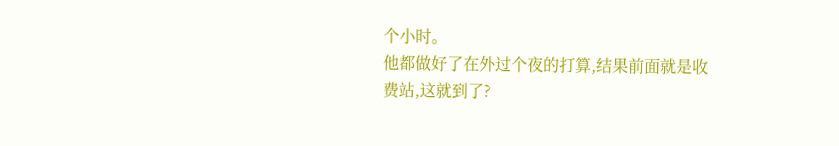个小时。
他都做好了在外过个夜的打算,结果前面就是收费站,这就到了?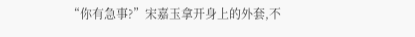“你有急事?”宋嘉玉拿开身上的外套,不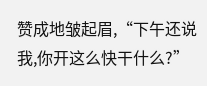赞成地皱起眉,“下午还说我,你开这么快干什么?”